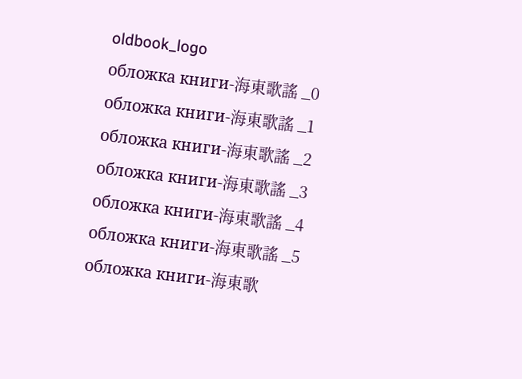oldbook_logo
обложка книги-海東歌謠 _0
обложка книги-海東歌謠 _1
обложка книги-海東歌謠 _2
обложка книги-海東歌謠 _3
обложка книги-海東歌謠 _4
обложка книги-海東歌謠 _5
обложка книги-海東歌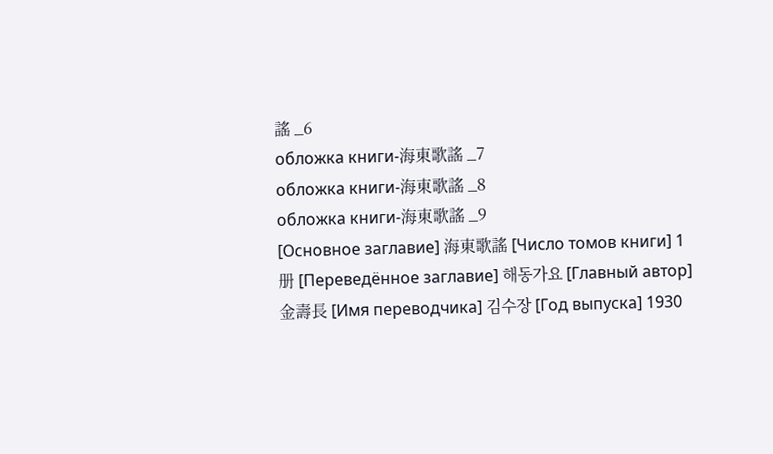謠 _6
обложка книги-海東歌謠 _7
обложка книги-海東歌謠 _8
обложка книги-海東歌謠 _9
[Основное заглавие] 海東歌謠 [Число томов книги] 1册 [Переведённое заглавие] 해동가요 [Главный автор] 金壽長 [Имя переводчика] 김수장 [Год выпуска] 1930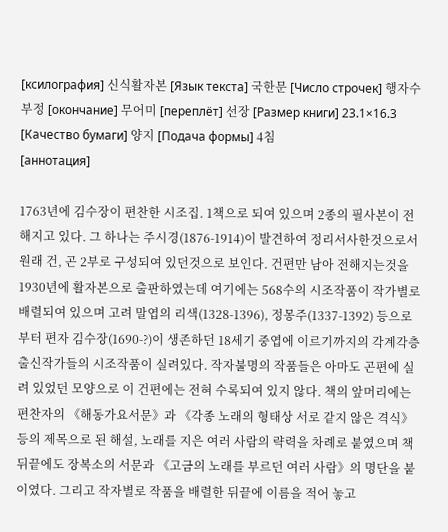[ксилография] 신식활자본 [Язык текста] 국한문 [Число строчек] 행자수부정 [окончание] 무어미 [переплёт] 선장 [Размер книги] 23.1×16.3 [Качество бумаги] 양지 [Подача формы] 4침
[аннотация]

1763년에 김수장이 편찬한 시조집. 1책으로 되여 있으며 2종의 필사본이 전해지고 있다. 그 하나는 주시경(1876-1914)이 발견하여 정리서사한것으로서 원래 건, 곤 2부로 구성되여 있던것으로 보인다. 건편만 남아 전해지는것을 1930년에 활자본으로 출판하였는데 여기에는 568수의 시조작품이 작가별로 배렬되여 있으며 고려 말엽의 리색(1328-1396), 정몽주(1337-1392) 등으로부터 편자 김수장(1690-?)이 생존하던 18세기 중엽에 이르기까지의 각계각층 출신작가들의 시조작품이 실려있다. 작자불명의 작품들은 아마도 곤편에 실려 있었던 모양으로 이 건편에는 전혀 수록되여 있지 않다. 책의 앞머리에는 편찬자의 《해동가요서문》과 《각종 노래의 형태상 서로 같지 않은 격식》 등의 제목으로 된 해설, 노래를 지은 여러 사람의 략력을 차례로 붙였으며 책뒤끝에도 장복소의 서문과 《고금의 노래를 부르던 여러 사람》의 명단을 붙이였다. 그리고 작자별로 작품을 배렬한 뒤끝에 이름을 적어 놓고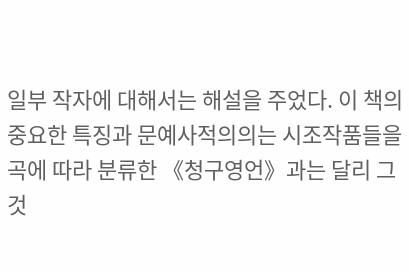일부 작자에 대해서는 해설을 주었다. 이 책의 중요한 특징과 문예사적의의는 시조작품들을 곡에 따라 분류한 《청구영언》과는 달리 그것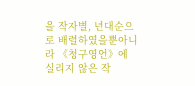을 작자별, 년대순으로 배렬하였을뿐아니라 《청구영언》에 실리지 않은 작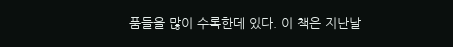품들을 많이 수록한데 있다. 이 책은 지난날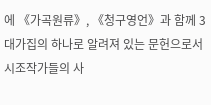에 《가곡원류》, 《청구영언》과 함께 3대가집의 하나로 알려져 있는 문헌으로서 시조작가들의 사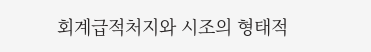회계급적처지와 시조의 형태적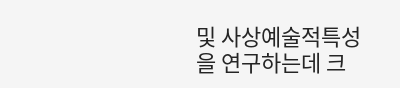및 사상예술적특성을 연구하는데 크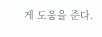게 도움을 준다.